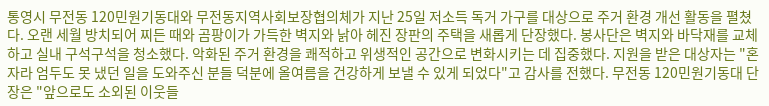통영시 무전동 120민원기동대와 무전동지역사회보장협의체가 지난 25일 저소득 독거 가구를 대상으로 주거 환경 개선 활동을 펼쳤다. 오랜 세월 방치되어 찌든 때와 곰팡이가 가득한 벽지와 낡아 헤진 장판의 주택을 새롭게 단장했다. 봉사단은 벽지와 바닥재를 교체하고 실내 구석구석을 청소했다. 악화된 주거 환경을 쾌적하고 위생적인 공간으로 변화시키는 데 집중했다. 지원을 받은 대상자는 "혼자라 엄두도 못 냈던 일을 도와주신 분들 덕분에 올여름을 건강하게 보낼 수 있게 되었다"고 감사를 전했다. 무전동 120민원기동대 단장은 "앞으로도 소외된 이웃들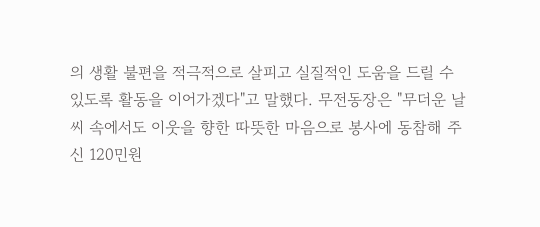의 생활 불편을 적극적으로 살피고 실질적인 도움을 드릴 수 있도록 활동을 이어가겠다"고 말했다. 무전동장은 "무더운 날씨 속에서도 이웃을 향한 따뜻한 마음으로 봉사에 동참해 주신 120민원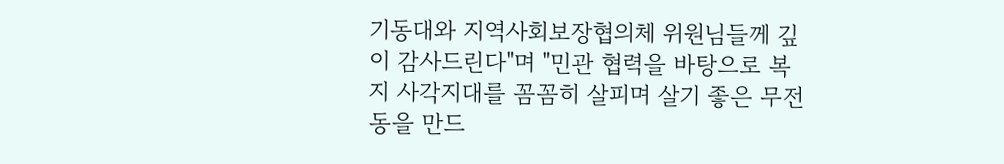기동대와 지역사회보장협의체 위원님들께 깊이 감사드린다"며 "민관 협력을 바탕으로 복지 사각지대를 꼼꼼히 살피며 살기 좋은 무전동을 만드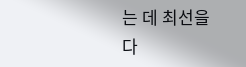는 데 최선을 다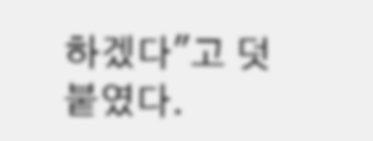하겠다"고 덧붙였다.